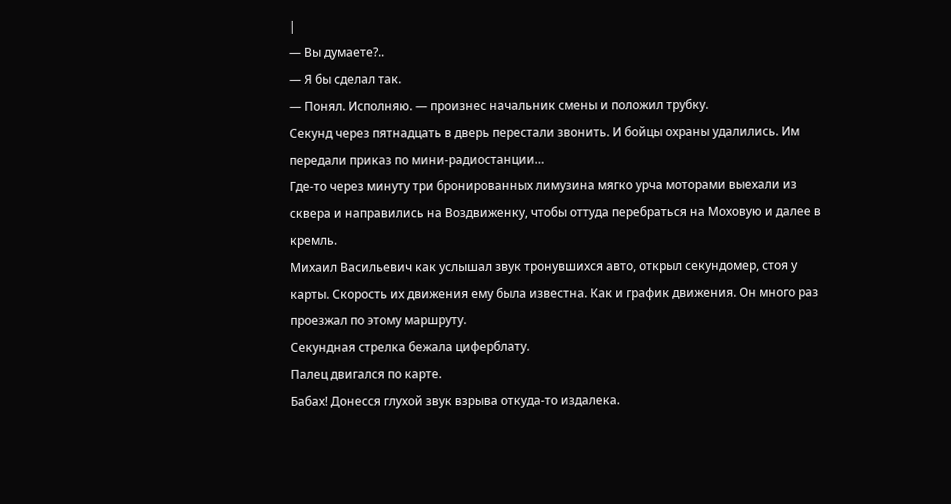|
— Вы думаете?..
— Я бы сделал так.
— Понял. Исполняю. — произнес начальник смены и положил трубку.
Секунд через пятнадцать в дверь перестали звонить. И бойцы охраны удалились. Им передали приказ по мини-радиостанции…
Где-то через минуту три бронированных лимузина мягко урча моторами выехали из сквера и направились на Воздвиженку, чтобы оттуда перебраться на Моховую и далее в кремль.
Михаил Васильевич как услышал звук тронувшихся авто, открыл секундомер, стоя у карты. Скорость их движения ему была известна. Как и график движения. Он много раз проезжал по этому маршруту.
Секундная стрелка бежала циферблату.
Палец двигался по карте.
Бабах! Донесся глухой звук взрыва откуда-то издалека.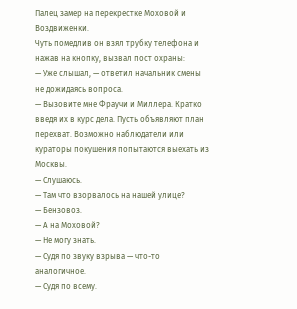Палец замер на перекрестке Моховой и Воздвиженки.
Чуть помедлив он взял трубку телефона и нажав на кнопку, вызвал пост охраны:
— Уже слышал, — ответил начальник смены не дожидаясь вопроса.
— Вызовите мне Фраучи и Миллера. Кратко введя их в курс дела. Пусть объявляют план перехват. Возможно наблюдатели или кураторы покушения попытаются выехать из Москвы.
— Слушаюсь.
— Там что взорвалось на нашей улице?
— Бензовоз.
— А на Моховой?
— Не могу знать.
— Судя по звуку взрыва — что-то аналогичное.
— Судя по всему.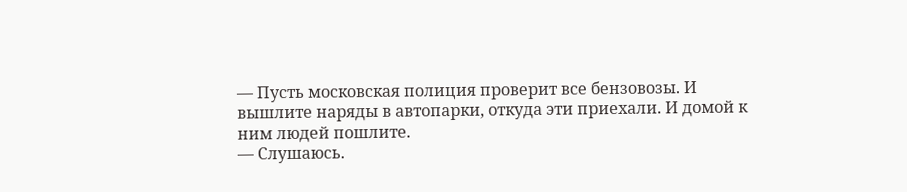— Пусть московская полиция проверит все бензовозы. И вышлите наряды в автопарки, откуда эти приехали. И домой к ним людей пошлите.
— Слушаюсь.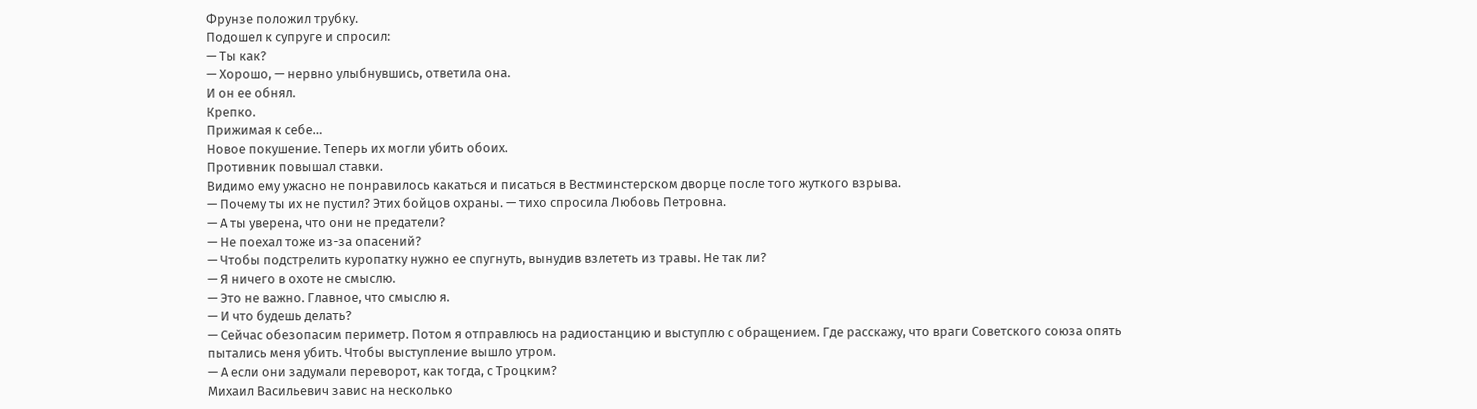Фрунзе положил трубку.
Подошел к супруге и спросил:
— Ты как?
— Хорошо, — нервно улыбнувшись, ответила она.
И он ее обнял.
Крепко.
Прижимая к себе…
Новое покушение. Теперь их могли убить обоих.
Противник повышал ставки.
Видимо ему ужасно не понравилось какаться и писаться в Вестминстерском дворце после того жуткого взрыва.
— Почему ты их не пустил? Этих бойцов охраны. — тихо спросила Любовь Петровна.
— А ты уверена, что они не предатели?
— Не поехал тоже из-за опасений?
— Чтобы подстрелить куропатку нужно ее спугнуть, вынудив взлететь из травы. Не так ли?
— Я ничего в охоте не смыслю.
— Это не важно. Главное, что смыслю я.
— И что будешь делать?
— Сейчас обезопасим периметр. Потом я отправлюсь на радиостанцию и выступлю с обращением. Где расскажу, что враги Советского союза опять пытались меня убить. Чтобы выступление вышло утром.
— А если они задумали переворот, как тогда, с Троцким?
Михаил Васильевич завис на несколько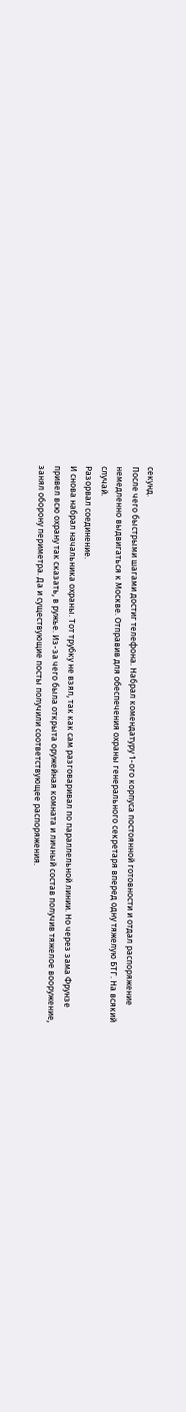секунд.
После чего быстрыми шагами достиг телефона. Набрал комендатуру 1-ого корпуса постоянной готовности и отдал распоряжение немедленно выдвигаться к Москве. Отправив для обеспечения охраны генерального секретаря вперед одну тяжелую БТГ. На всякий случай.
Разорвал соединение.
И снова набрал начальника охраны. Тот трубку не взял, так как сам разговаривал по параллельной линии. Но через зама Фрунзе привел всю охрану так сказать, в ружье. Из-за чего была открыта оружейная комната и личный состав получив тяжелое вооружение, занял оборону периметра. Да и существующие посты получили соответствующее распоряжения.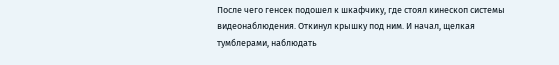После чего генсек подошел к шкафчику, где стоял кинескоп системы видеонаблюдения. Откинул крышку под ним. И начал, щелкая тумблерами, наблюдать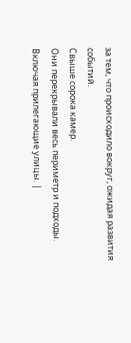за тем, что происходило вокруг, ожидая развития событий.
Свыше сорока камер.
Они перекрывали весь периметр и подходы. Включая прилегающие улицы. |